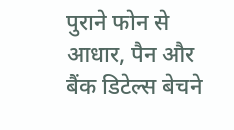पुराने फोन से आधार, पैन और बैंक डिटेल्स बेचने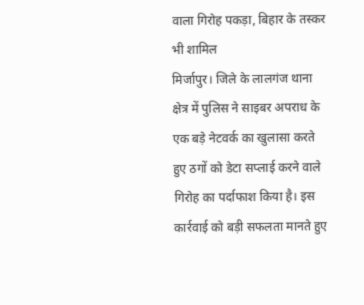वाला गिरोह पकड़ा, बिहार के तस्कर भी शामिल
मिर्जापुर। जिले के लालगंज थाना क्षेत्र में पुलिस ने साइबर अपराध के एक बड़े नेटवर्क का खुलासा करते हुए ठगों को डेटा सप्लाई करने वाले गिरोह का पर्दाफाश किया है। इस कार्रवाई को बड़ी सफलता मानते हुए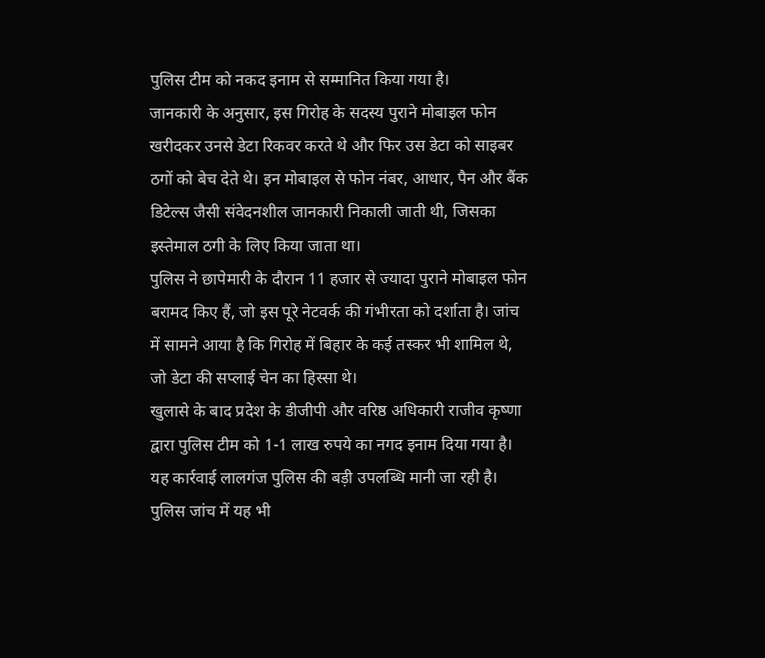पुलिस टीम को नकद इनाम से सम्मानित किया गया है।
जानकारी के अनुसार, इस गिरोह के सदस्य पुराने मोबाइल फोन खरीदकर उनसे डेटा रिकवर करते थे और फिर उस डेटा को साइबर ठगों को बेच देते थे। इन मोबाइल से फोन नंबर, आधार, पैन और बैंक डिटेल्स जैसी संवेदनशील जानकारी निकाली जाती थी, जिसका इस्तेमाल ठगी के लिए किया जाता था।
पुलिस ने छापेमारी के दौरान 11 हजार से ज्यादा पुराने मोबाइल फोन बरामद किए हैं, जो इस पूरे नेटवर्क की गंभीरता को दर्शाता है। जांच में सामने आया है कि गिरोह में बिहार के कई तस्कर भी शामिल थे, जो डेटा की सप्लाई चेन का हिस्सा थे।
खुलासे के बाद प्रदेश के डीजीपी और वरिष्ठ अधिकारी राजीव कृष्णा द्वारा पुलिस टीम को 1-1 लाख रुपये का नगद इनाम दिया गया है। यह कार्रवाई लालगंज पुलिस की बड़ी उपलब्धि मानी जा रही है।
पुलिस जांच में यह भी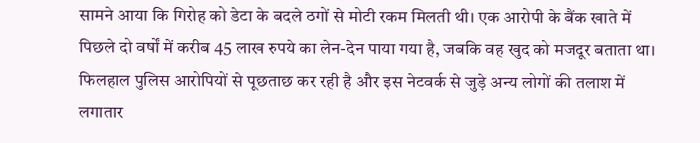सामने आया कि गिरोह को डेटा के बदले ठगों से मोटी रकम मिलती थी। एक आरोपी के बैंक खाते में पिछले दो वर्षों में करीब 45 लाख रुपये का लेन-देन पाया गया है, जबकि वह खुद को मजदूर बताता था।
फिलहाल पुलिस आरोपियों से पूछताछ कर रही है और इस नेटवर्क से जुड़े अन्य लोगों की तलाश में लगातार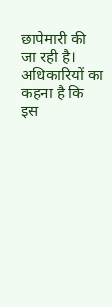छापेमारी की जा रही है। अधिकारियों का कहना है कि इस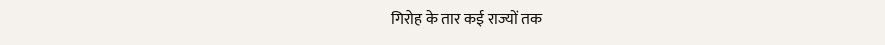गिरोह के तार कई राज्यों तक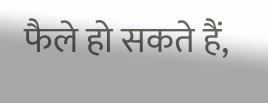फैले हो सकते हैं,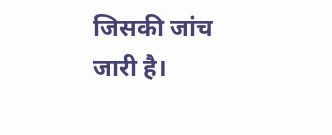जिसकी जांच जारी है।